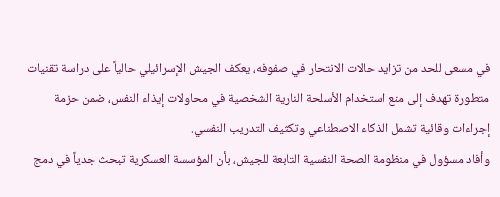في مسعى للحد من تزايد حالات الانتحار في صفوفه، يعكف الجيش الإسرائيلي حالياً على دراسة تقنيات متطورة تهدف إلى منع استخدام الأسلحة النارية الشخصية في محاولات إيذاء النفس، ضمن حزمة إجراءات وقائية تشمل الذكاء الاصطناعي وتكثيف التدريب النفسي.
وأفاد مسؤول في منظومة الصحة النفسية التابعة للجيش، بأن المؤسسة العسكرية تبحث جدياً في دمج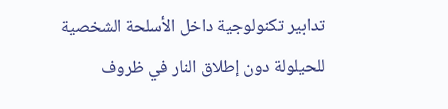تدابير تكنولوجية داخل الأسلحة الشخصية للحيلولة دون إطلاق النار في ظروف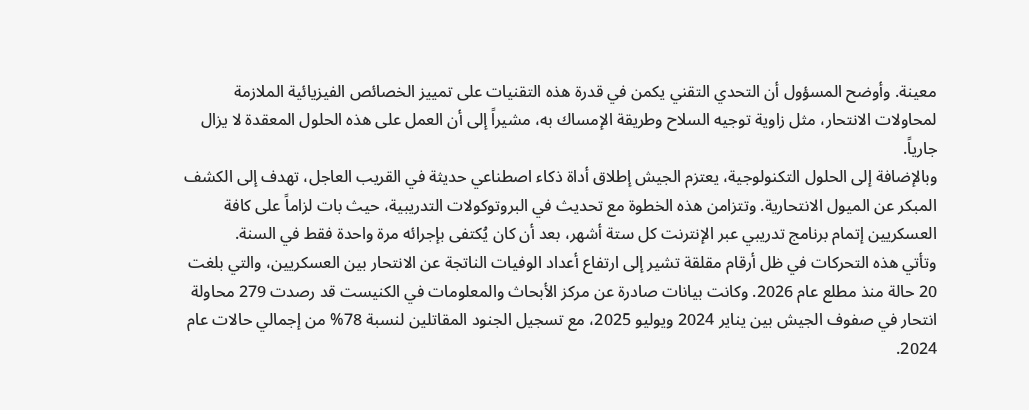معينة. وأوضح المسؤول أن التحدي التقني يكمن في قدرة هذه التقنيات على تمييز الخصائص الفيزيائية الملازمة لمحاولات الانتحار، مثل زاوية توجيه السلاح وطريقة الإمساك به، مشيراً إلى أن العمل على هذه الحلول المعقدة لا يزال جارياً.
وبالإضافة إلى الحلول التكنولوجية، يعتزم الجيش إطلاق أداة ذكاء اصطناعي حديثة في القريب العاجل، تهدف إلى الكشف المبكر عن الميول الانتحارية. وتتزامن هذه الخطوة مع تحديث في البروتوكولات التدريبية، حيث بات لزاماً على كافة العسكريين إتمام برنامج تدريبي عبر الإنترنت كل ستة أشهر، بعد أن كان يُكتفى بإجرائه مرة واحدة فقط في السنة.
وتأتي هذه التحركات في ظل أرقام مقلقة تشير إلى ارتفاع أعداد الوفيات الناتجة عن الانتحار بين العسكريين، والتي بلغت 20 حالة منذ مطلع عام 2026. وكانت بيانات صادرة عن مركز الأبحاث والمعلومات في الكنيست قد رصدت 279 محاولة انتحار في صفوف الجيش بين يناير 2024 ويوليو 2025، مع تسجيل الجنود المقاتلين لنسبة 78% من إجمالي حالات عام 2024.